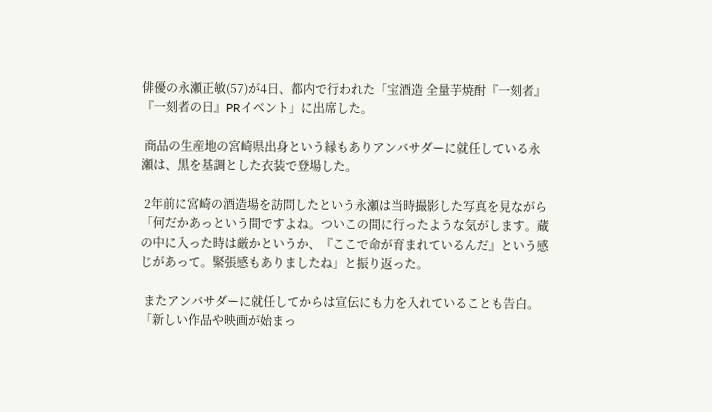俳優の永瀬正敏(57)が4日、都内で行われた「宝酒造 全量芋焼酎『一刻者』『一刻者の日』PRイベント」に出席した。

 商品の生産地の宮崎県出身という縁もありアンバサダーに就任している永瀬は、黒を基調とした衣装で登場した。

 2年前に宮崎の酒造場を訪問したという永瀬は当時撮影した写真を見ながら「何だかあっという間ですよね。ついこの間に行ったような気がします。蔵の中に入った時は厳かというか、『ここで命が育まれているんだ』という感じがあって。緊張感もありましたね」と振り返った。

 またアンバサダーに就任してからは宣伝にも力を入れていることも告白。「新しい作品や映画が始まっ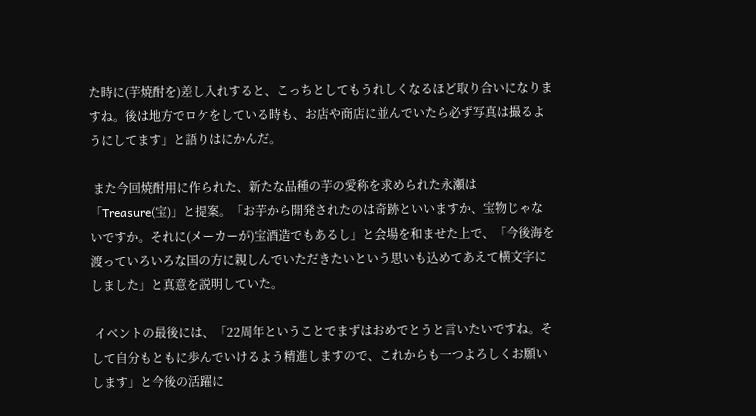た時に(芋焼酎を)差し入れすると、こっちとしてもうれしくなるほど取り合いになりますね。後は地方でロケをしている時も、お店や商店に並んでいたら必ず写真は撮るようにしてます」と語りはにかんだ。

 また今回焼酎用に作られた、新たな品種の芋の愛称を求められた永瀬は「Treasure(宝)」と提案。「お芋から開発されたのは奇跡といいますか、宝物じゃないですか。それに(メーカーが)宝酒造でもあるし」と会場を和ませた上で、「今後海を渡っていろいろな国の方に親しんでいただきたいという思いも込めてあえて横文字にしました」と真意を説明していた。

 イベントの最後には、「22周年ということでまずはおめでとうと言いたいですね。そして自分もともに歩んでいけるよう精進しますので、これからも一つよろしくお願いします」と今後の活躍に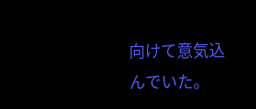向けて意気込んでいた。